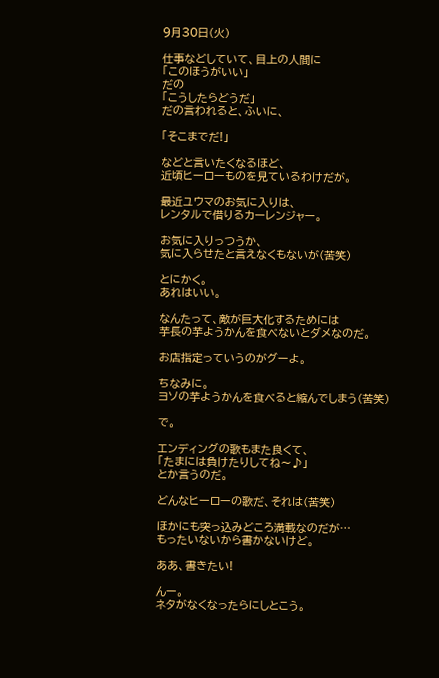9月30日(火)

仕事などしていて、目上の人間に
「このほうがいい」
だの
「こうしたらどうだ」
だの言われると、ふいに、

「そこまでだ!」

などと言いたくなるほど、
近頃ヒーローものを見ているわけだが。

最近ユウマのお気に入りは、
レンタルで借りるカーレンジャー。

お気に入りっつうか、
気に入らせたと言えなくもないが(苦笑)

とにかく。
あれはいい。

なんたって、敵が巨大化するためには
芋長の芋ようかんを食べないとダメなのだ。

お店指定っていうのがグーよ。

ちなみに。
ヨソの芋ようかんを食べると縮んでしまう(苦笑)

で。

エンディングの歌もまた良くて、
「たまには負けたりしてね〜♪」
とか言うのだ。

どんなヒーローの歌だ、それは(苦笑)

ほかにも突っ込みどころ満載なのだが…
もったいないから書かないけど。

ああ、書きたい!

んー。
ネタがなくなったらにしとこう。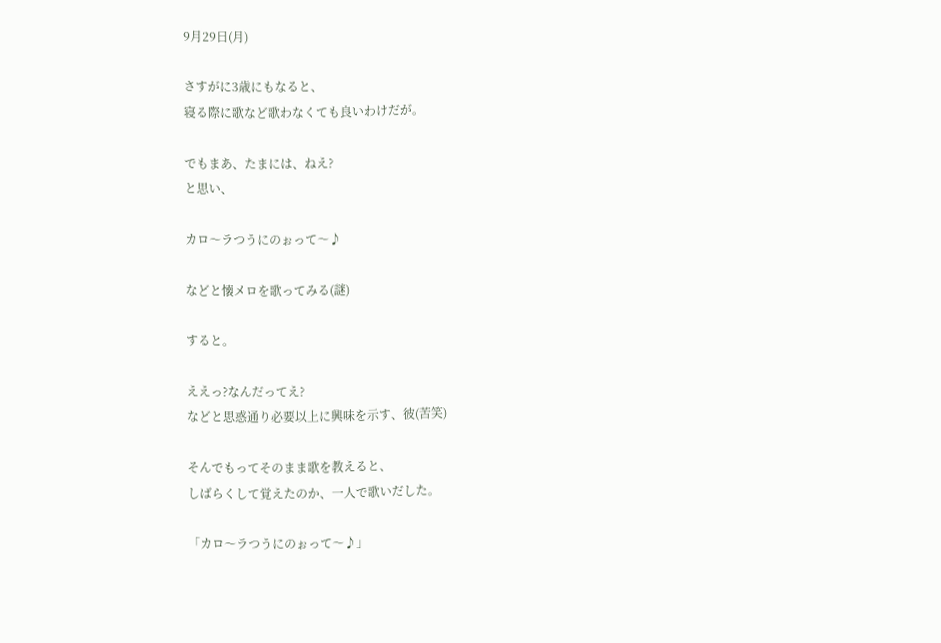9月29日(月)

さすがに3歳にもなると、
寝る際に歌など歌わなくても良いわけだが。

でもまあ、たまには、ねえ?
と思い、

カロ〜ラつうにのぉって〜♪

などと懐メロを歌ってみる(謎)

すると。

ええっ?なんだってえ?
などと思惑通り必要以上に興味を示す、彼(苦笑)

そんでもってそのまま歌を教えると、
しばらくして覚えたのか、一人で歌いだした。

「カロ〜ラつうにのぉって〜♪」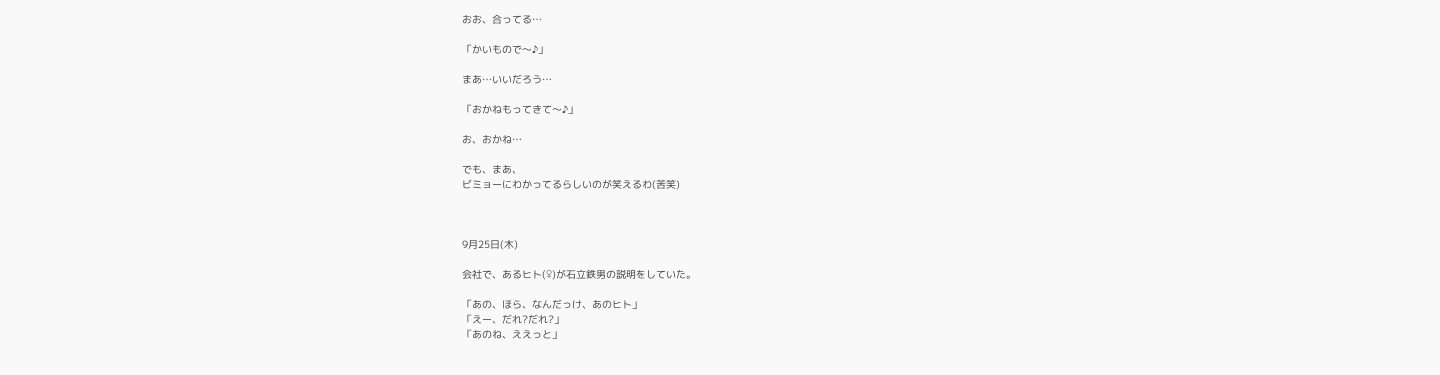おお、合ってる…

「かいもので〜♪」

まあ…いいだろう…

「おかねもってきて〜♪」

お、おかね…

でも、まあ、
ビミョーにわかってるらしいのが笑えるわ(苦笑)



9月25日(木)

会社で、あるヒト(♀)が石立鉄男の説明をしていた。

「あの、ほら、なんだっけ、あのヒト」
「えー、だれ?だれ?」
「あのね、ええっと」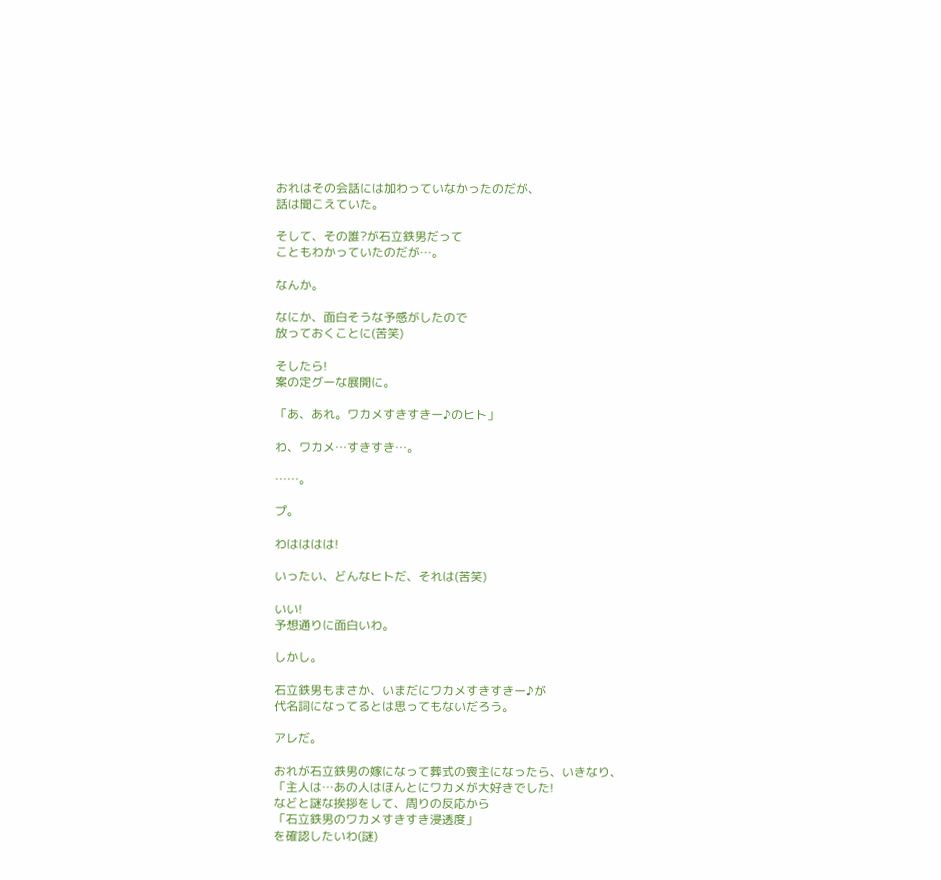おれはその会話には加わっていなかったのだが、
話は聞こえていた。

そして、その誰?が石立鉄男だって
こともわかっていたのだが…。

なんか。

なにか、面白そうな予感がしたので
放っておくことに(苦笑)

そしたら!
案の定グーな展開に。

「あ、あれ。ワカメすきすきー♪のヒト」

わ、ワカメ…すきすき…。

……。

プ。

わはははは!

いったい、どんなヒトだ、それは(苦笑)

いい!
予想通りに面白いわ。

しかし。

石立鉄男もまさか、いまだにワカメすきすきー♪が
代名詞になってるとは思ってもないだろう。

アレだ。

おれが石立鉄男の嫁になって葬式の喪主になったら、いきなり、
「主人は…あの人はほんとにワカメが大好きでした!
などと謎な挨拶をして、周りの反応から
「石立鉄男のワカメすきすき浸透度」
を確認したいわ(謎)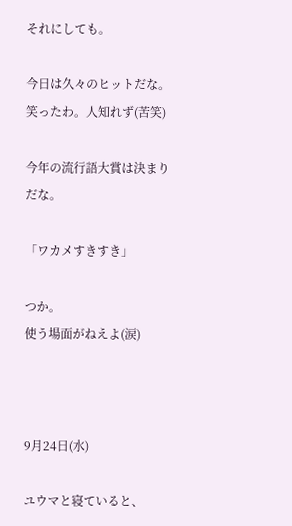それにしても。

今日は久々のヒットだな。
笑ったわ。人知れず(苦笑)

今年の流行語大賞は決まりだな。

「ワカメすきすき」

つか。
使う場面がねえよ(涙)



9月24日(水)

ユウマと寝ていると、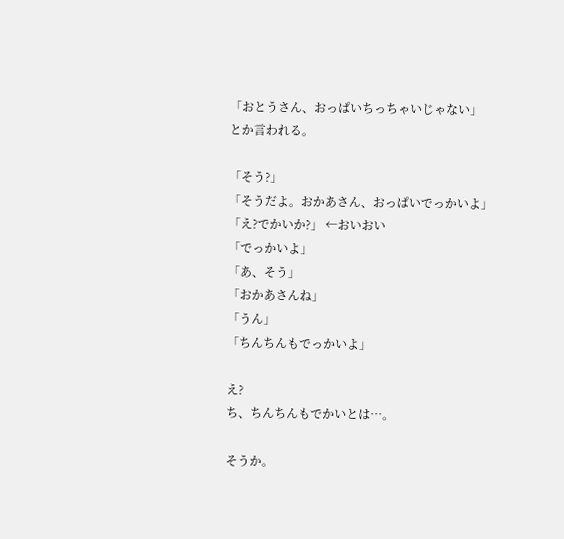「おとうさん、おっぱいちっちゃいじゃない」
とか言われる。

「そう?」
「そうだよ。おかあさん、おっぱいでっかいよ」
「え?でかいか?」 ←おいおい
「でっかいよ」
「あ、そう」
「おかあさんね」
「うん」
「ちんちんもでっかいよ」

え?
ち、ちんちんもでかいとは…。

そうか。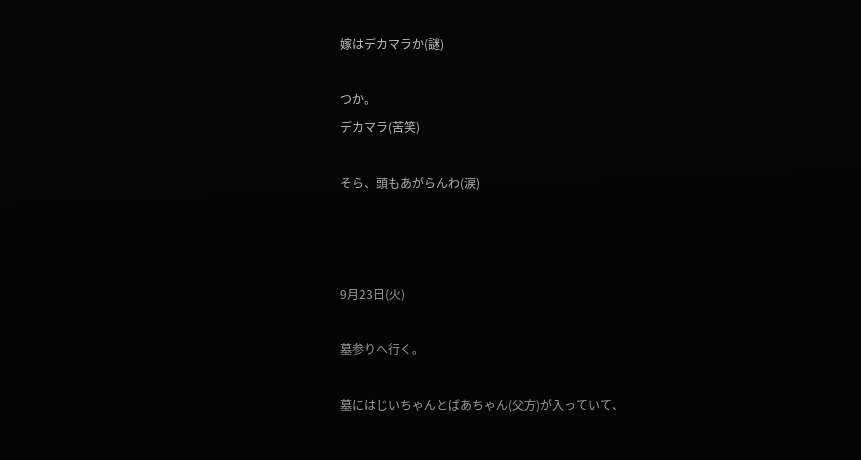嫁はデカマラか(謎)

つか。
デカマラ(苦笑)

そら、頭もあがらんわ(涙)



9月23日(火)

墓参りへ行く。

墓にはじいちゃんとばあちゃん(父方)が入っていて、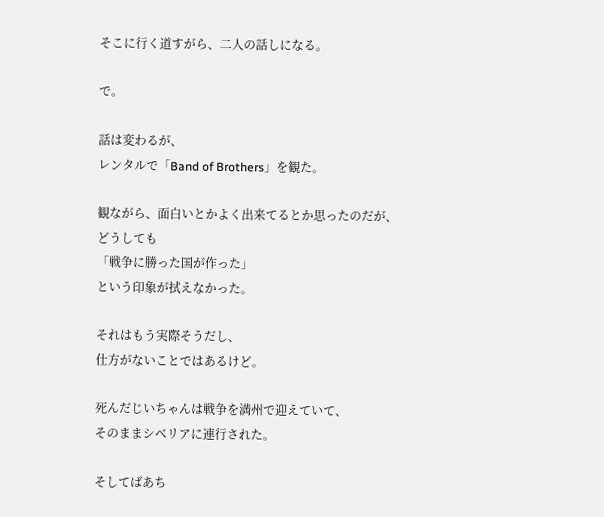そこに行く道すがら、二人の話しになる。

で。

話は変わるが、
レンタルで「Band of Brothers」を観た。

観ながら、面白いとかよく出来てるとか思ったのだが、
どうしても
「戦争に勝った国が作った」
という印象が拭えなかった。

それはもう実際そうだし、
仕方がないことではあるけど。

死んだじいちゃんは戦争を満州で迎えていて、
そのままシベリアに連行された。

そしてばあち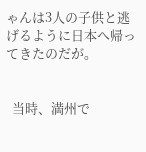ゃんは3人の子供と逃げるように日本へ帰ってきたのだが。


  当時、満州で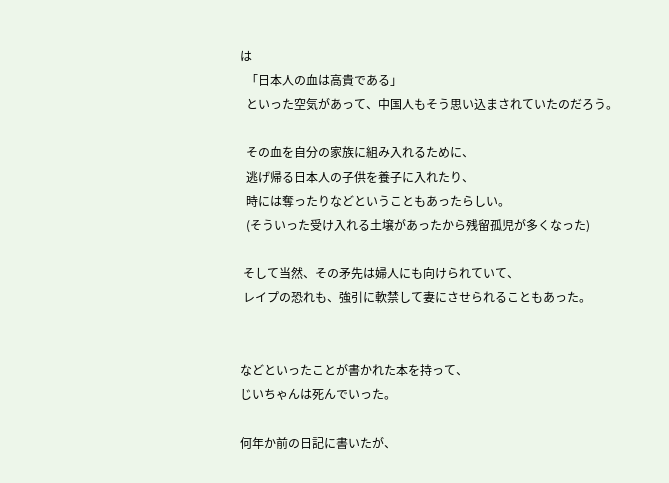は
  「日本人の血は高貴である」
  といった空気があって、中国人もそう思い込まされていたのだろう。

  その血を自分の家族に組み入れるために、
  逃げ帰る日本人の子供を養子に入れたり、
  時には奪ったりなどということもあったらしい。
  (そういった受け入れる土壌があったから残留孤児が多くなった)

 そして当然、その矛先は婦人にも向けられていて、
 レイプの恐れも、強引に軟禁して妻にさせられることもあった。


などといったことが書かれた本を持って、
じいちゃんは死んでいった。

何年か前の日記に書いたが、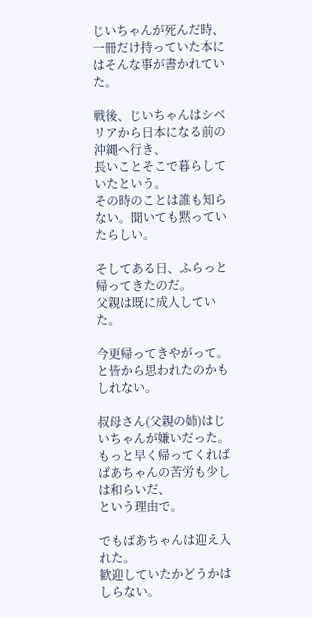じいちゃんが死んだ時、一冊だけ持っていた本にはそんな事が書かれていた。

戦後、じいちゃんはシベリアから日本になる前の沖縄へ行き、
長いことそこで暮らしていたという。
その時のことは誰も知らない。聞いても黙っていたらしい。

そしてある日、ふらっと帰ってきたのだ。
父親は既に成人していた。

今更帰ってきやがって。
と皆から思われたのかもしれない。

叔母さん(父親の姉)はじいちゃんが嫌いだった。
もっと早く帰ってくればばあちゃんの苦労も少しは和らいだ、
という理由で。

でもばあちゃんは迎え入れた。
歓迎していたかどうかはしらない。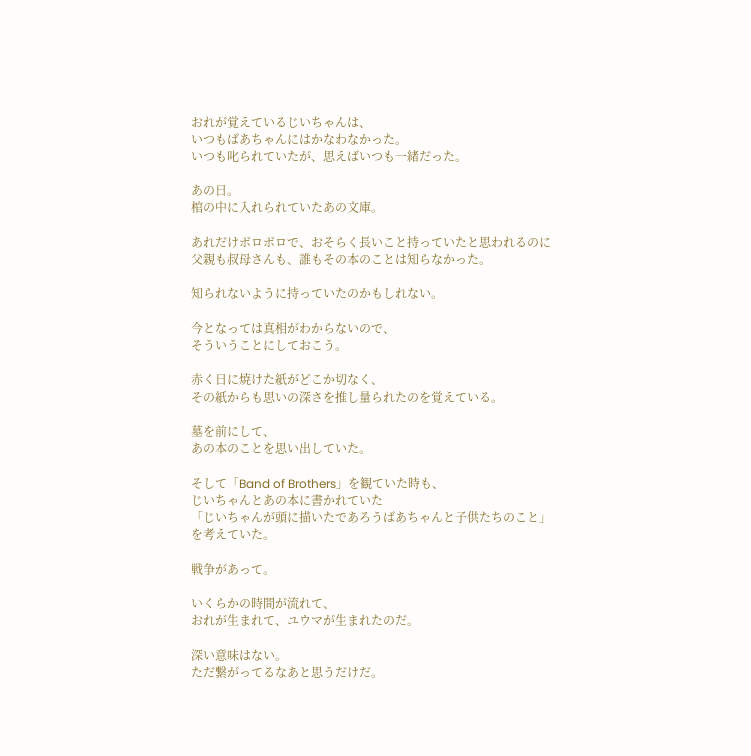おれが覚えているじいちゃんは、
いつもばあちゃんにはかなわなかった。
いつも叱られていたが、思えばいつも一緒だった。

あの日。
棺の中に入れられていたあの文庫。

あれだけボロボロで、おそらく長いこと持っていたと思われるのに
父親も叔母さんも、誰もその本のことは知らなかった。

知られないように持っていたのかもしれない。

今となっては真相がわからないので、
そういうことにしておこう。

赤く日に焼けた紙がどこか切なく、
その紙からも思いの深さを推し量られたのを覚えている。

墓を前にして、
あの本のことを思い出していた。

そして「Band of Brothers」を観ていた時も、
じいちゃんとあの本に書かれていた
「じいちゃんが頭に描いたであろうばあちゃんと子供たちのこと」
を考えていた。

戦争があって。

いくらかの時間が流れて、
おれが生まれて、ユウマが生まれたのだ。

深い意味はない。
ただ繋がってるなあと思うだけだ。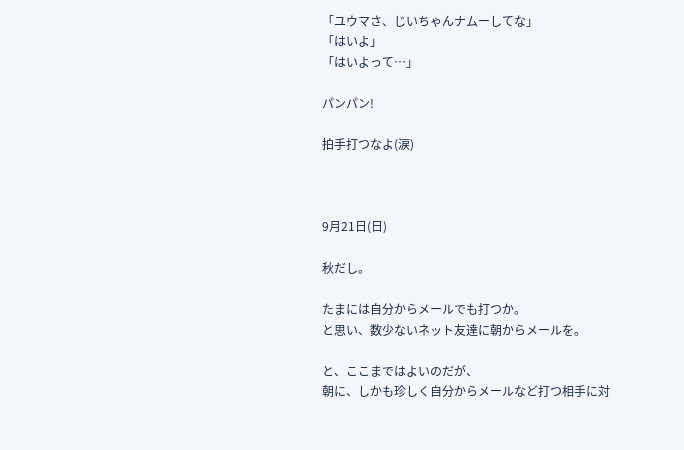「ユウマさ、じいちゃんナムーしてな」
「はいよ」
「はいよって…」

パンパン!

拍手打つなよ(涙)



9月21日(日)

秋だし。

たまには自分からメールでも打つか。
と思い、数少ないネット友達に朝からメールを。

と、ここまではよいのだが、
朝に、しかも珍しく自分からメールなど打つ相手に対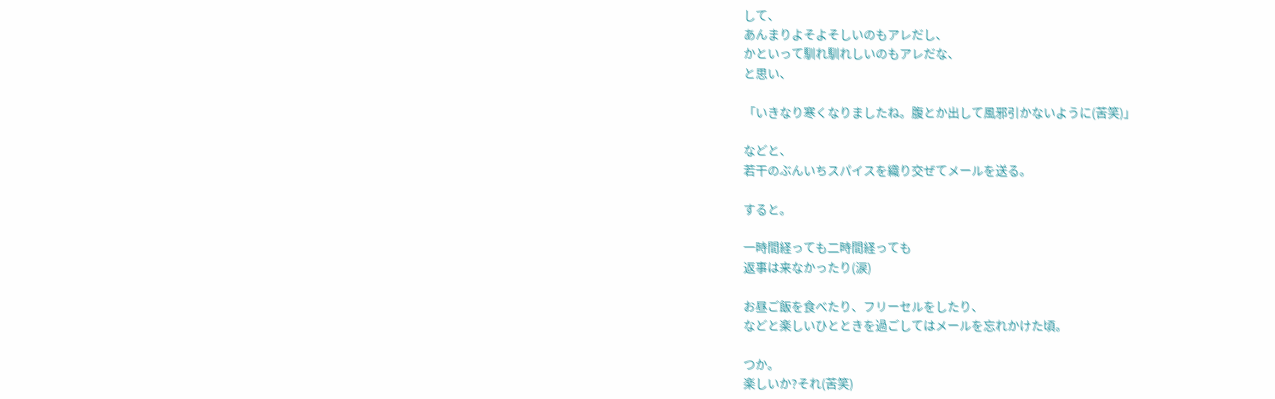して、
あんまりよそよそしいのもアレだし、
かといって馴れ馴れしいのもアレだな、
と思い、

「いきなり寒くなりましたね。腹とか出して風邪引かないように(苦笑)」

などと、
若干のぶんいちスパイスを織り交ぜてメールを送る。

すると。

一時間経っても二時間経っても
返事は来なかったり(涙)

お昼ご飯を食べたり、フリーセルをしたり、
などと楽しいひとときを過ごしてはメールを忘れかけた頃。

つか。
楽しいか?それ(苦笑)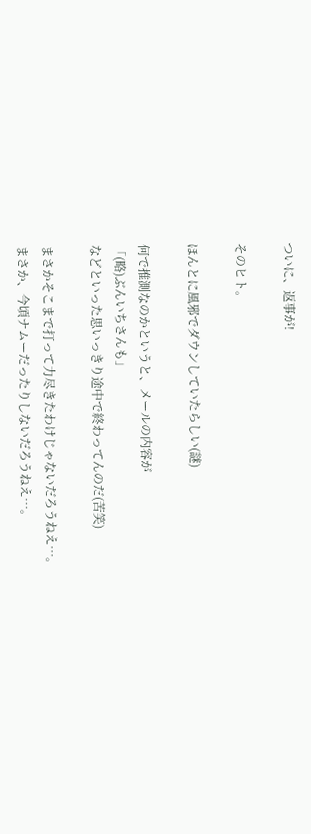ついに、返事が!

そのヒト。

ほんとに風邪でダウンしていたらしい(謎)

何で推測なのかというと、メールの内容が
「(略)ぶんいちさんも」
などといった思いっきり途中で終わってんのだ(苦笑)

まさかそこまで打って力尽きたわけじゃないだろうねえ…。
まさか、今頃ナムーだったりしないだろうねえ…。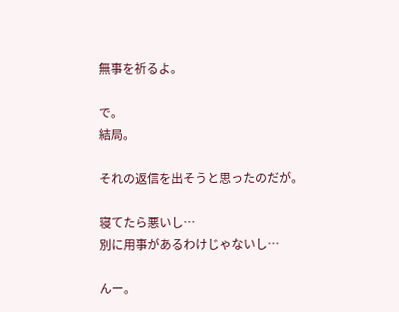無事を祈るよ。

で。
結局。

それの返信を出そうと思ったのだが。

寝てたら悪いし…
別に用事があるわけじゃないし…

んー。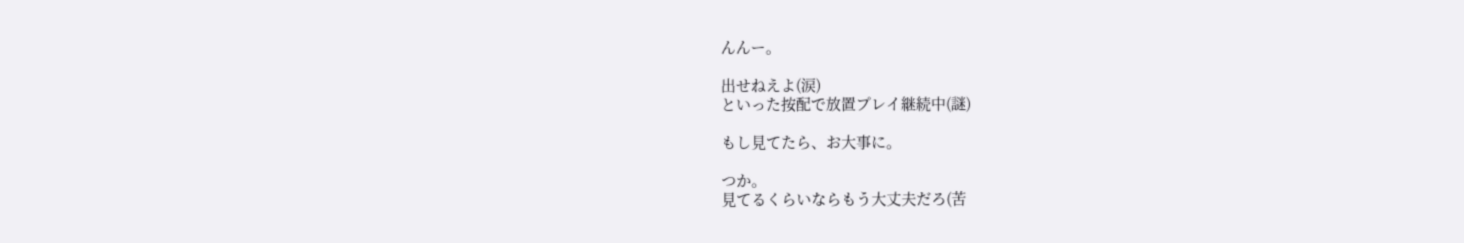んんー。

出せねえよ(涙)
といった按配で放置プレイ継続中(謎)

もし見てたら、お大事に。

つか。
見てるくらいならもう大丈夫だろ(苦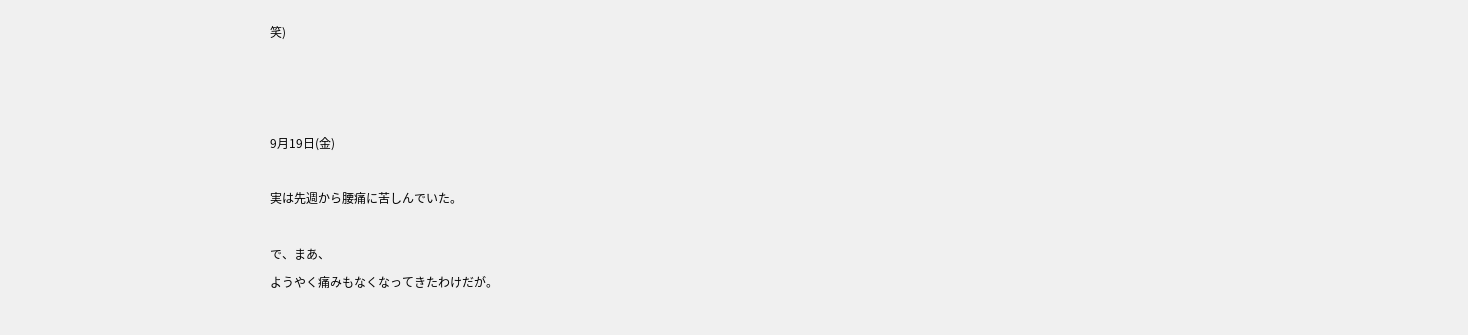笑)



9月19日(金)

実は先週から腰痛に苦しんでいた。

で、まあ、
ようやく痛みもなくなってきたわけだが。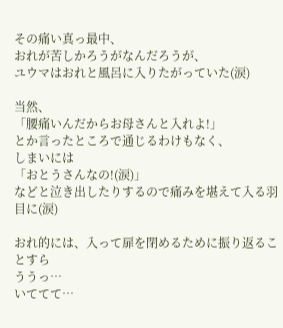その痛い真っ最中、
おれが苦しかろうがなんだろうが、
ユウマはおれと風呂に入りたがっていた(涙)

当然、
「腰痛いんだからお母さんと入れよ!」
とか言ったところで通じるわけもなく、
しまいには
「おとうさんなの!(涙)」
などと泣き出したりするので痛みを堪えて入る羽目に(涙)

おれ的には、入って扉を閉めるために振り返ることすら
ううっ…
いててて…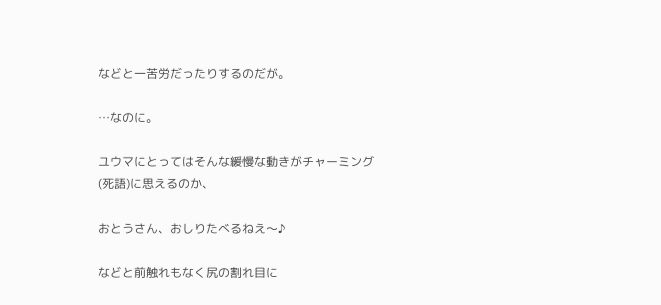などと一苦労だったりするのだが。

…なのに。

ユウマにとってはそんな緩慢な動きがチャーミング(死語)に思えるのか、

おとうさん、おしりたべるねえ〜♪

などと前触れもなく尻の割れ目に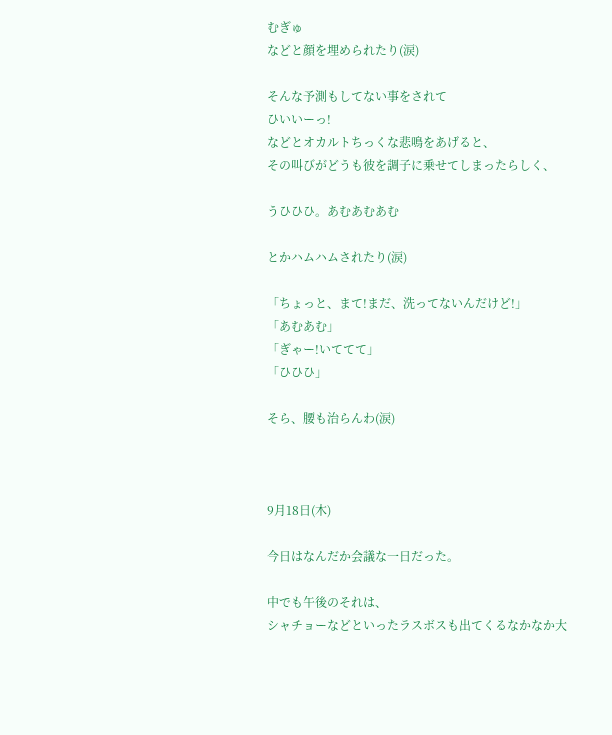むぎゅ
などと顔を埋められたり(涙)

そんな予測もしてない事をされて
ひいいーっ!
などとオカルトちっくな悲鳴をあげると、
その叫びがどうも彼を調子に乗せてしまったらしく、

うひひひ。あむあむあむ

とかハムハムされたり(涙)

「ちょっと、まて!まだ、洗ってないんだけど!」
「あむあむ」
「ぎゃー!いててて」
「ひひひ」

そら、腰も治らんわ(涙)



9月18日(木)

今日はなんだか会議な一日だった。

中でも午後のそれは、
シャチョーなどといったラスボスも出てくるなかなか大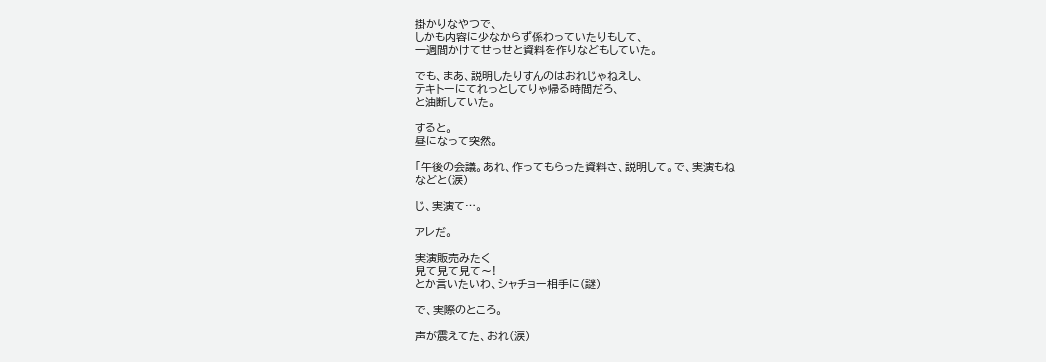掛かりなやつで、
しかも内容に少なからず係わっていたりもして、
一週間かけてせっせと資料を作りなどもしていた。

でも、まあ、説明したりすんのはおれじゃねえし、
テキトーにてれっとしてりゃ帰る時間だろ、
と油断していた。

すると。
昼になって突然。

「午後の会議。あれ、作ってもらった資料さ、説明して。で、実演もね
などと(涙)

じ、実演て…。

アレだ。

実演販売みたく
見て見て見て〜!
とか言いたいわ、シャチョー相手に(謎)

で、実際のところ。

声が震えてた、おれ(涙)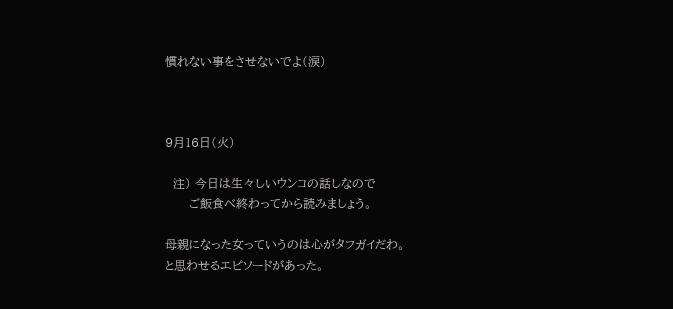慣れない事をさせないでよ(涙)



9月16日(火)

  注) 今日は生々しいウンコの話しなので
      ご飯食べ終わってから読みましょう。

母親になった女っていうのは心がタフガイだわ。
と思わせるエピソードがあった。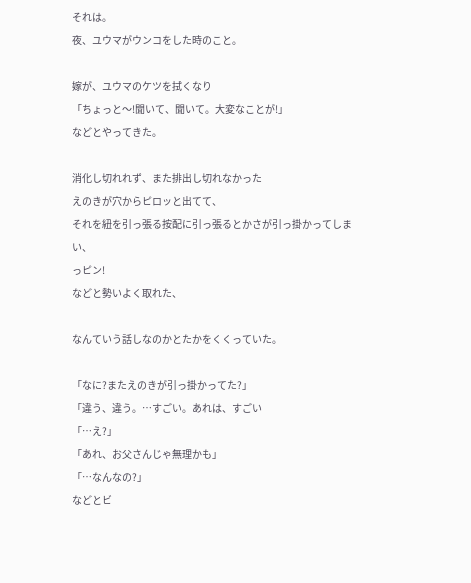それは。
夜、ユウマがウンコをした時のこと。

嫁が、ユウマのケツを拭くなり
「ちょっと〜!聞いて、聞いて。大変なことが!」
などとやってきた。

消化し切れれず、また排出し切れなかった
えのきが穴からピロッと出てて、
それを紐を引っ張る按配に引っ張るとかさが引っ掛かってしまい、
っピン!
などと勢いよく取れた、

なんていう話しなのかとたかをくくっていた。

「なに?またえのきが引っ掛かってた?」
「違う、違う。…すごい。あれは、すごい
「…え?」
「あれ、お父さんじゃ無理かも」
「…なんなの?」
などとビ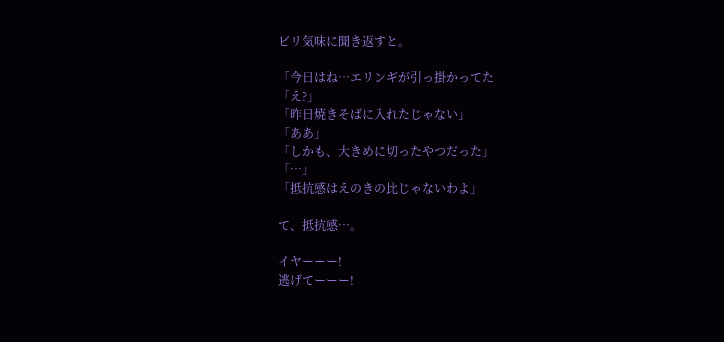ビリ気味に聞き返すと。

「今日はね…エリンギが引っ掛かってた
「え?」
「昨日焼きそばに入れたじゃない」
「ああ」
「しかも、大きめに切ったやつだった」
「…」
「抵抗感はえのきの比じゃないわよ」

て、抵抗感…。

イヤーーー!
逃げてーーー!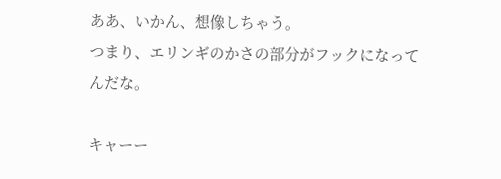ああ、いかん、想像しちゃう。
つまり、エリンギのかさの部分がフックになってんだな。

キャーー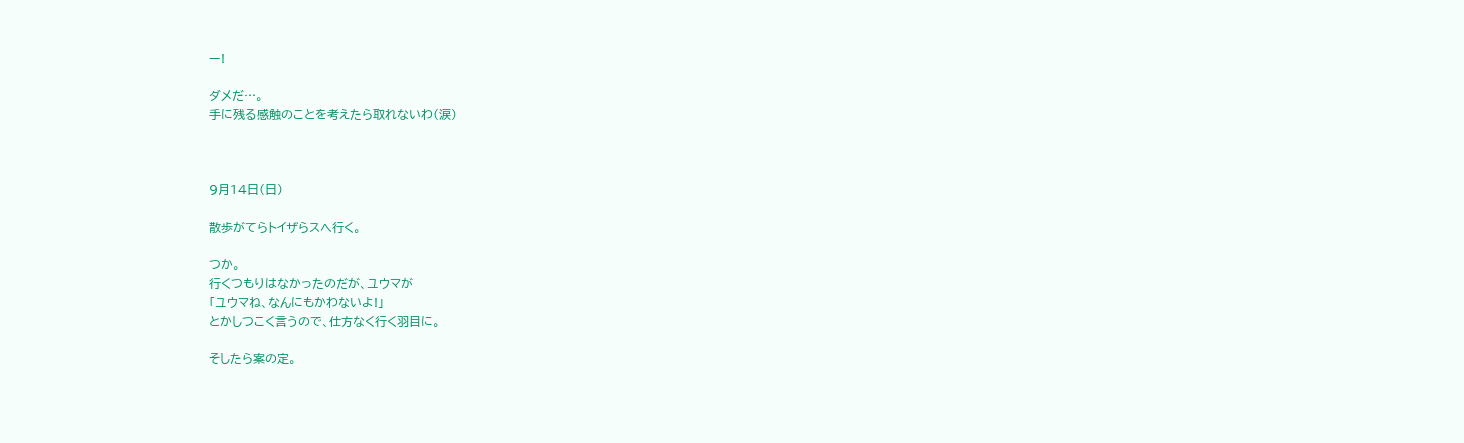ー!

ダメだ…。
手に残る感触のことを考えたら取れないわ(涙)



9月14日(日)

散歩がてらトイザらスへ行く。

つか。
行くつもりはなかったのだが、ユウマが
「ユウマね、なんにもかわないよ!」
とかしつこく言うので、仕方なく行く羽目に。

そしたら案の定。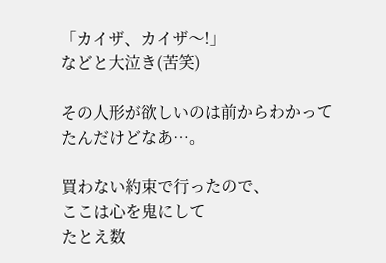「カイザ、カイザ〜!」
などと大泣き(苦笑)

その人形が欲しいのは前からわかってたんだけどなあ…。

買わない約束で行ったので、
ここは心を鬼にして
たとえ数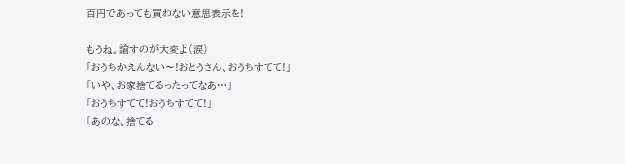百円であっても買わない意思表示を!

もうね。諭すのが大変よ(涙)
「おうちかえんない〜!おとうさん、おうちすてて!」
「いや、お家捨てるったってなあ…」
「おうちすてて!おうちすてて!」
「あのな、捨てる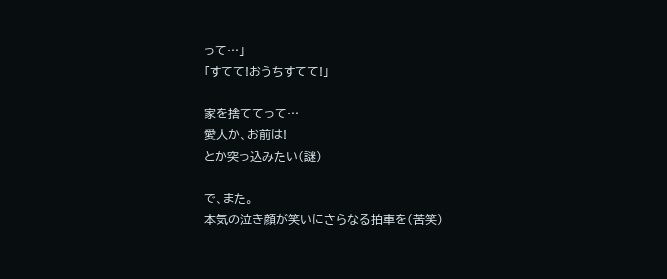って…」
「すてて!おうちすてて!」

家を捨ててって…
愛人か、お前は!
とか突っ込みたい(謎)

で、また。
本気の泣き顔が笑いにさらなる拍車を(苦笑)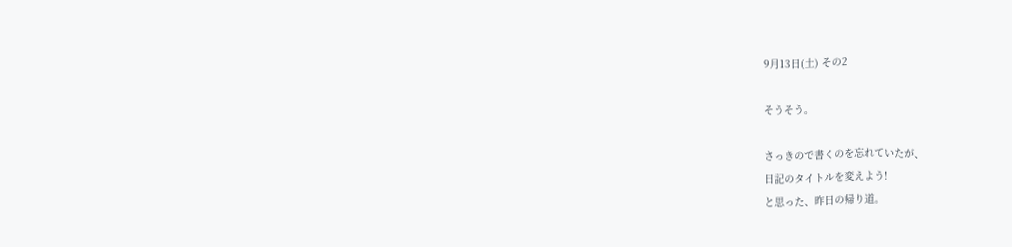9月13日(土) その2

そうそう。

さっきので書くのを忘れていたが、
日記のタイトルを変えよう!
と思った、昨日の帰り道。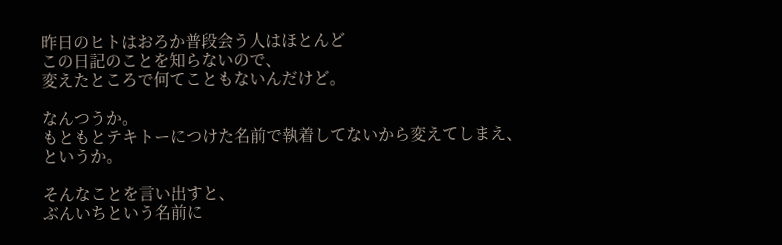昨日のヒトはおろか普段会う人はほとんど
この日記のことを知らないので、
変えたところで何てこともないんだけど。

なんつうか。
もともとテキトーにつけた名前で執着してないから変えてしまえ、
というか。

そんなことを言い出すと、
ぶんいちという名前に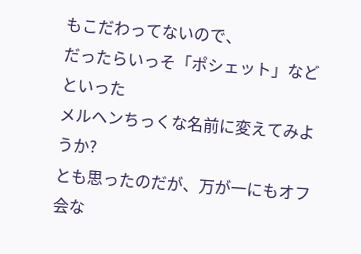もこだわってないので、
だったらいっそ「ポシェット」などといった
メルヘンちっくな名前に変えてみようか?
とも思ったのだが、万が一にもオフ会な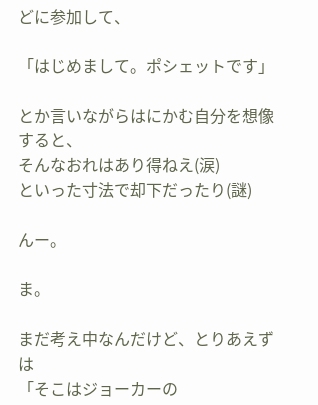どに参加して、

「はじめまして。ポシェットです」

とか言いながらはにかむ自分を想像すると、
そんなおれはあり得ねえ(涙)
といった寸法で却下だったり(謎)

んー。

ま。

まだ考え中なんだけど、とりあえずは
「そこはジョーカーの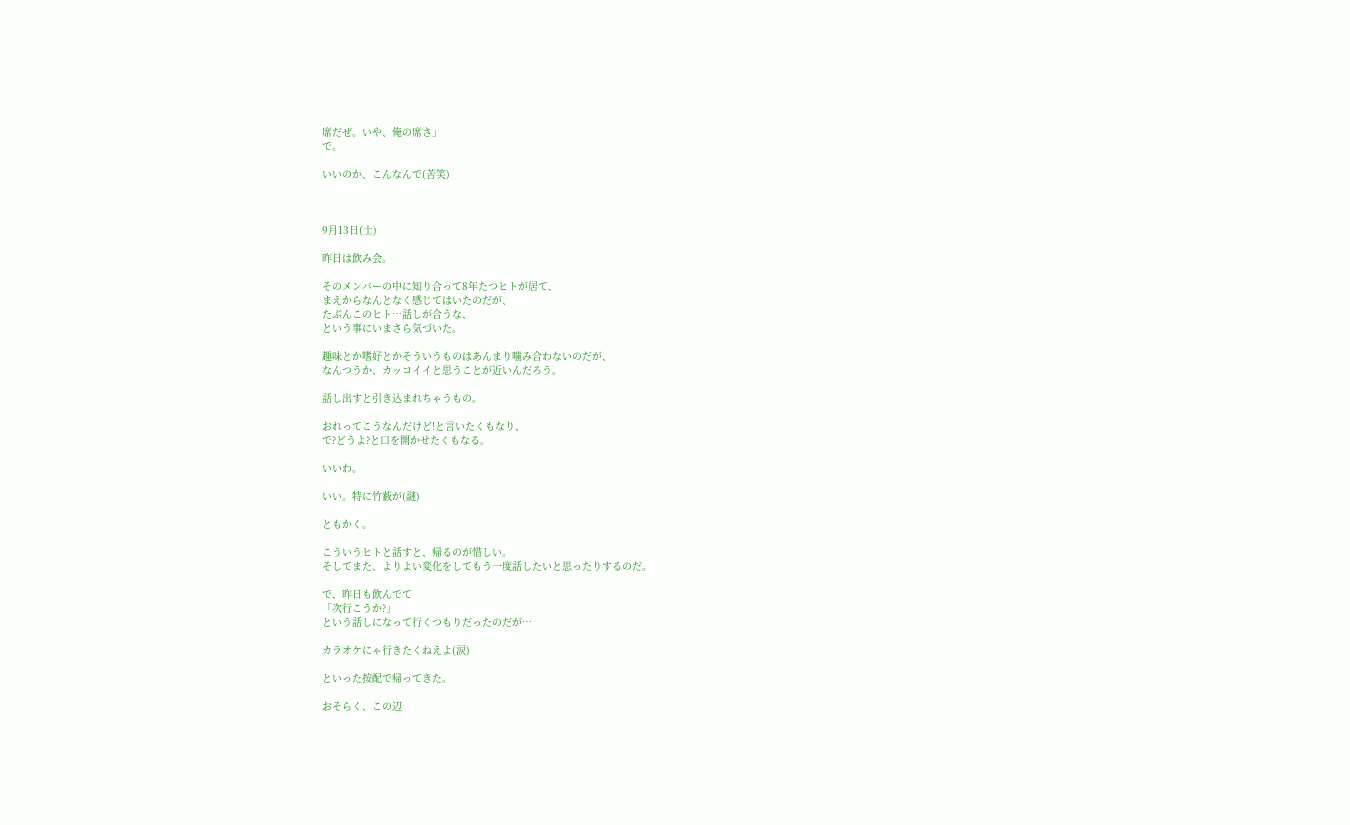席だぜ。いや、俺の席さ」
で。

いいのか、こんなんで(苦笑)



9月13日(土)

昨日は飲み会。

そのメンバーの中に知り合って8年たつヒトが居て、
まえからなんとなく感じてはいたのだが、
たぶんこのヒト…話しが合うな、
という事にいまさら気づいた。

趣味とか嗜好とかそういうものはあんまり噛み合わないのだが、
なんつうか、カッコイイと思うことが近いんだろう。

話し出すと引き込まれちゃうもの。

おれってこうなんだけど!と言いたくもなり、
で?どうよ?と口を開かせたくもなる。

いいわ。

いい。特に竹薮が(謎)

ともかく。

こういうヒトと話すと、帰るのが惜しい。
そしてまた、よりよい変化をしてもう一度話したいと思ったりするのだ。

で、昨日も飲んでて
「次行こうか?」
という話しになって行くつもりだったのだが…

カラオケにゃ行きたくねえよ(涙)

といった按配で帰ってきた。

おそらく、この辺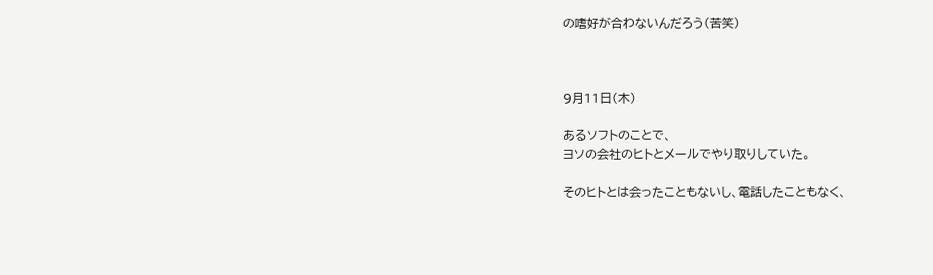の嗜好が合わないんだろう(苦笑)



9月11日(木)

あるソフトのことで、
ヨソの会社のヒトとメールでやり取りしていた。

そのヒトとは会ったこともないし、電話したこともなく、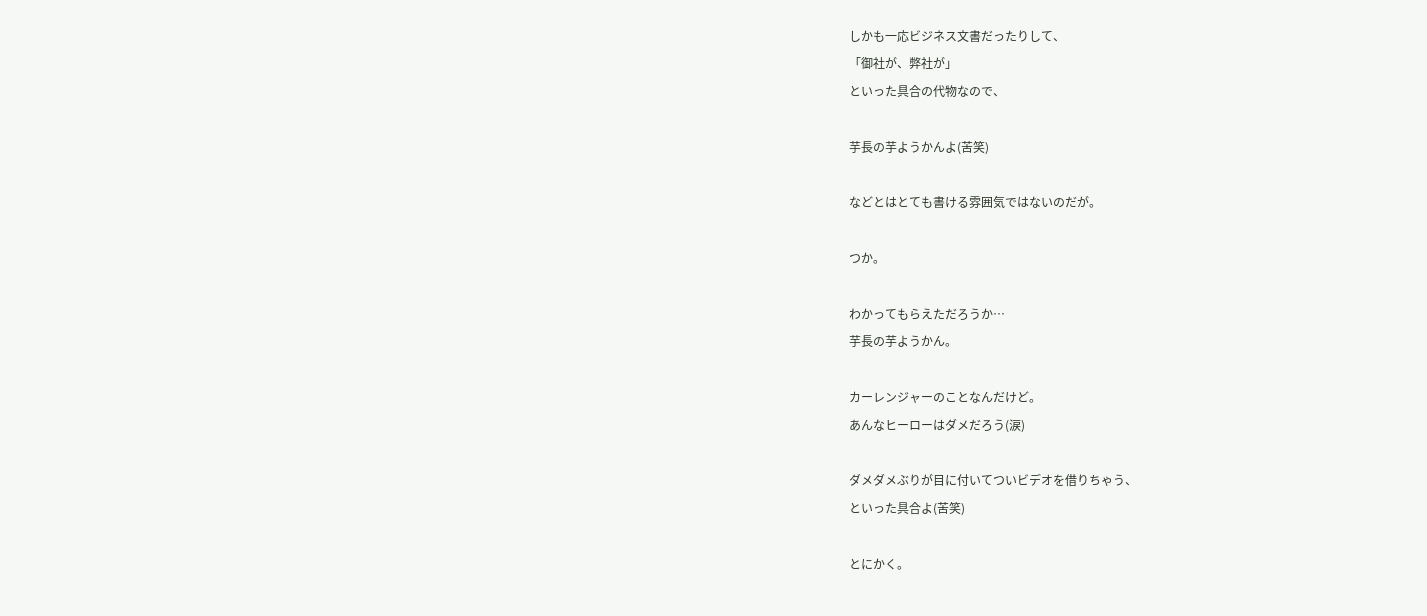しかも一応ビジネス文書だったりして、
「御社が、弊社が」
といった具合の代物なので、

芋長の芋ようかんよ(苦笑)

などとはとても書ける雰囲気ではないのだが。

つか。

わかってもらえただろうか…
芋長の芋ようかん。

カーレンジャーのことなんだけど。
あんなヒーローはダメだろう(涙)

ダメダメぶりが目に付いてついビデオを借りちゃう、
といった具合よ(苦笑)

とにかく。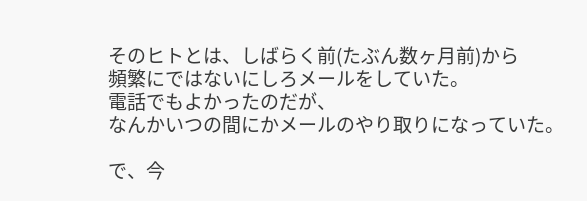そのヒトとは、しばらく前(たぶん数ヶ月前)から
頻繁にではないにしろメールをしていた。
電話でもよかったのだが、
なんかいつの間にかメールのやり取りになっていた。

で、今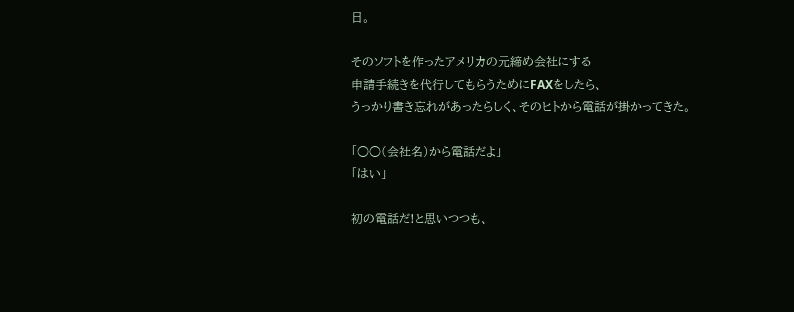日。

そのソフトを作ったアメリカの元締め会社にする
申請手続きを代行してもらうためにFAXをしたら、
うっかり書き忘れがあったらしく、そのヒトから電話が掛かってきた。

「○○(会社名)から電話だよ」
「はい」

初の電話だ!と思いつつも、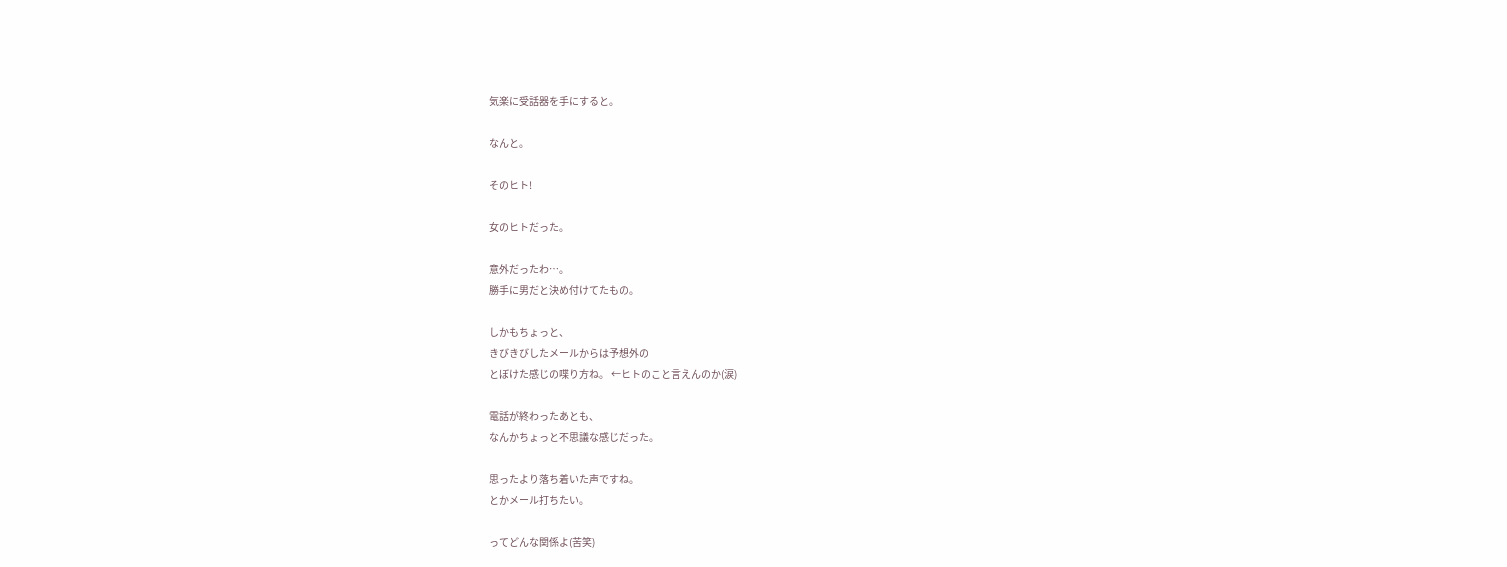気楽に受話器を手にすると。

なんと。

そのヒト!

女のヒトだった。

意外だったわ…。
勝手に男だと決め付けてたもの。

しかもちょっと、
きびきびしたメールからは予想外の
とぼけた感じの喋り方ね。 ←ヒトのこと言えんのか(涙)

電話が終わったあとも、
なんかちょっと不思議な感じだった。

思ったより落ち着いた声ですね。
とかメール打ちたい。

ってどんな関係よ(苦笑)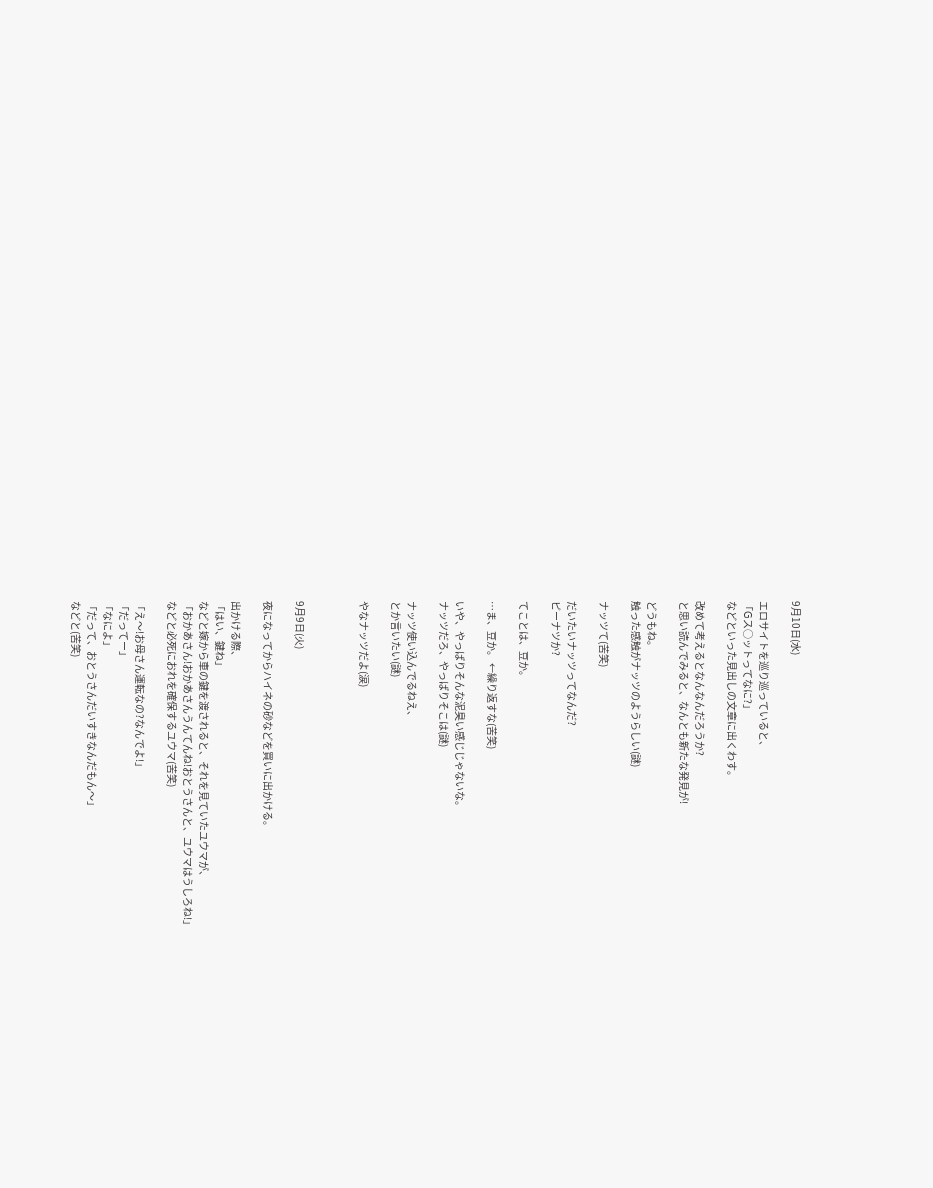9月10日(水)

エロサイトを巡り巡っていると、
「Gス○ットってなに?」
などといった見出しの文章に出くわす。

改めて考えるとなんなんだろうか?
と思い読んでみると、なんとも新たな発見が!

どうもね。
触った感触がナッツのようらしい(謎)

ナッツて(苦笑)

だいたいナッツってなんだ?
ピーナツか?

てことは、豆か。

…ま、豆か。 ←繰り返すな(苦笑)

いや、やっぱりそんな泥臭い感じじゃないな。
ナッツだろ、やっぱりそこは(謎)

ナッツ使い込んでるねえ、
とか言いたい(謎)

やなナッツだよ(涙)



9月9日(火)

夜になってからハイネの砂などを買いに出かける。

出かける際、
「はい、鍵ね」
などと嫁から車の鍵を渡されると、それを見ていたユウマが、
「おかあさん!おかあさんうんてんね!おとうさんと、ユウマはうしろね!」
などと必死におれを確保するユウマ(苦笑)

「え〜!お母さん運転なの?なんでよ!」
「だってー」
「なによ」
「だって、おとうさんだいすきなんだもん〜」
などと(苦笑)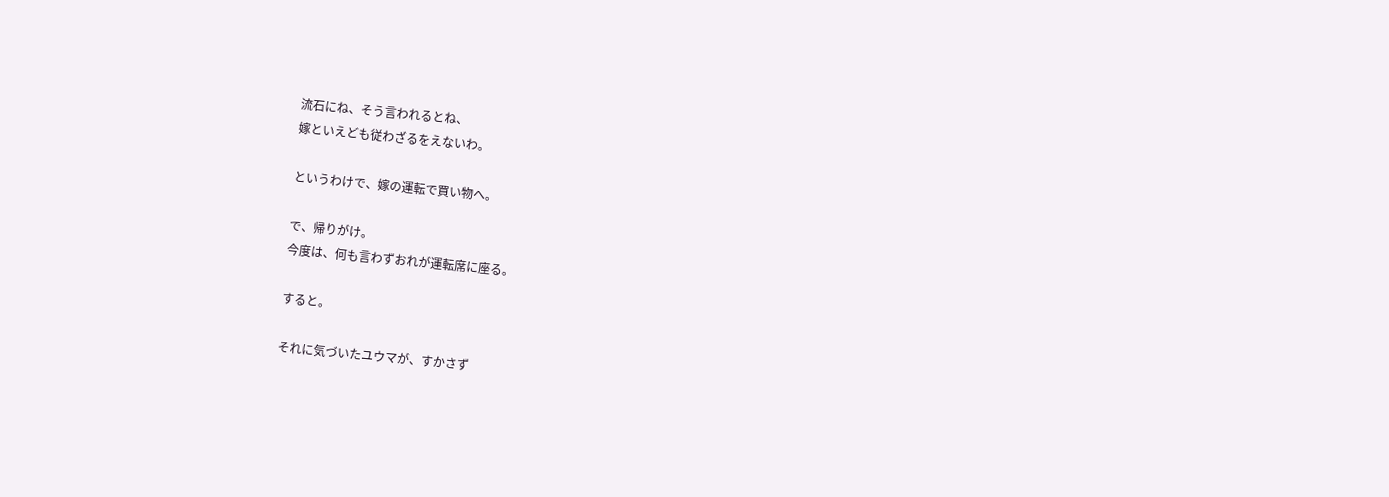流石にね、そう言われるとね、
嫁といえども従わざるをえないわ。

というわけで、嫁の運転で買い物へ。

で、帰りがけ。
今度は、何も言わずおれが運転席に座る。

すると。

それに気づいたユウマが、すかさず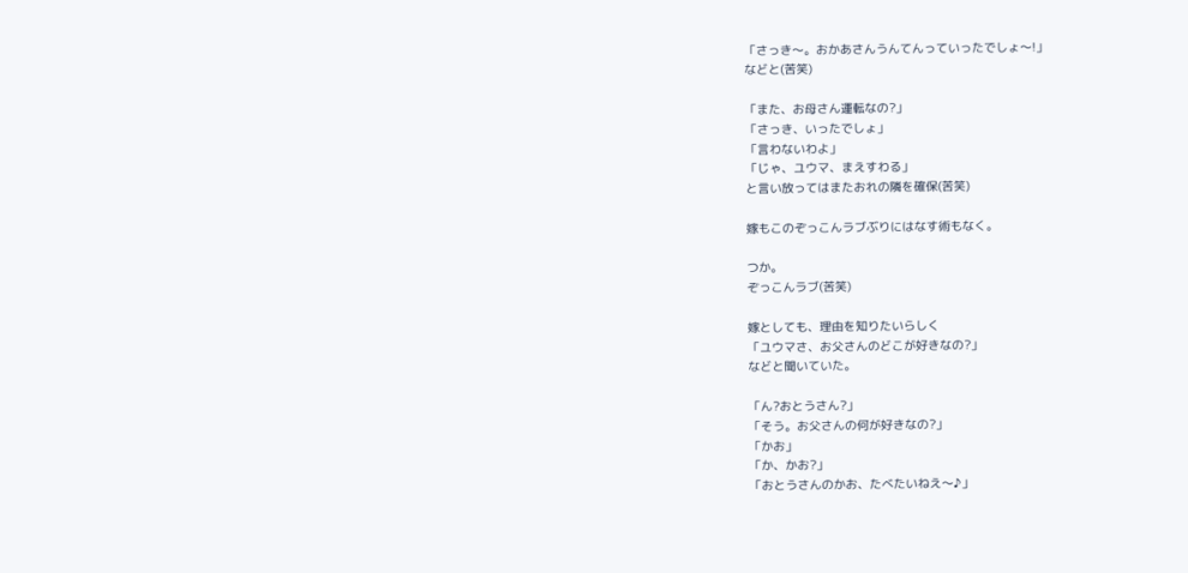「さっき〜。おかあさんうんてんっていったでしょ〜!」
などと(苦笑)

「また、お母さん運転なの?」
「さっき、いったでしょ」
「言わないわよ」
「じゃ、ユウマ、まえすわる」
と言い放ってはまたおれの隣を確保(苦笑)

嫁もこのぞっこんラブぶりにはなす術もなく。

つか。
ぞっこんラブ(苦笑)

嫁としても、理由を知りたいらしく
「ユウマさ、お父さんのどこが好きなの?」
などと聞いていた。

「ん?おとうさん?」
「そう。お父さんの何が好きなの?」
「かお」
「か、かお?」
「おとうさんのかお、たべたいねえ〜♪」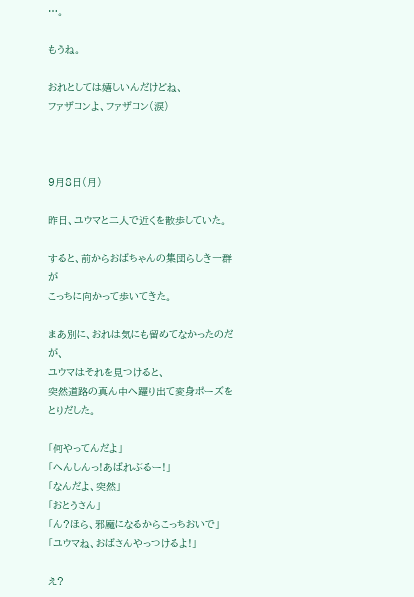…。

もうね。

おれとしては嬉しいんだけどね、
ファザコンよ、ファザコン(涙)



9月8日(月)

昨日、ユウマと二人で近くを散歩していた。

すると、前からおばちゃんの集団らしき一群が
こっちに向かって歩いてきた。

まあ別に、おれは気にも留めてなかったのだが、
ユウマはそれを見つけると、
突然道路の真ん中へ躍り出て変身ポーズをとりだした。

「何やってんだよ」
「へんしんっ!あばれぶるー!」
「なんだよ、突然」
「おとうさん」
「ん?ほら、邪魔になるからこっちおいで」
「ユウマね、おばさんやっつけるよ!」

え?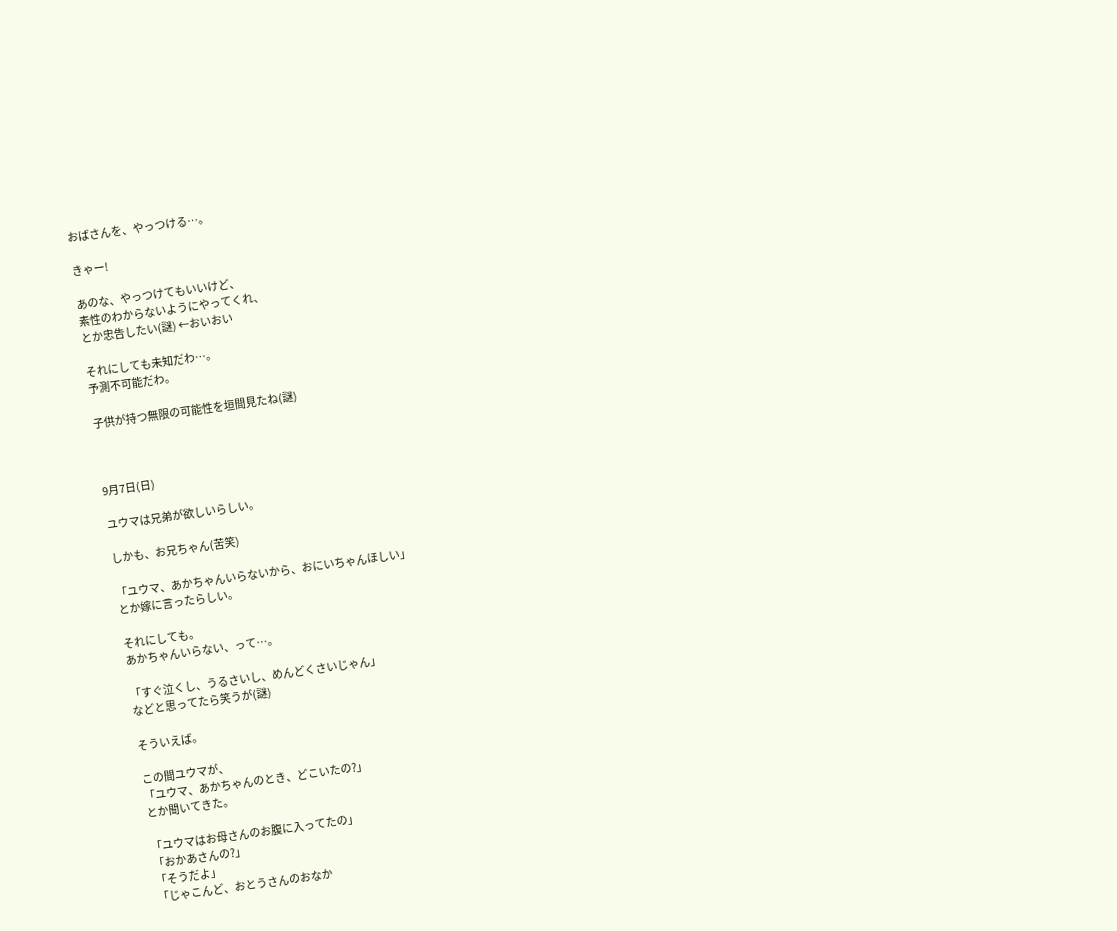おばさんを、やっつける…。

きゃー!

あのな、やっつけてもいいけど、
素性のわからないようにやってくれ、
とか忠告したい(謎) ←おいおい

それにしても未知だわ…。
予測不可能だわ。

子供が持つ無限の可能性を垣間見たね(謎)



9月7日(日)

ユウマは兄弟が欲しいらしい。

しかも、お兄ちゃん(苦笑)

「ユウマ、あかちゃんいらないから、おにいちゃんほしい」
とか嫁に言ったらしい。

それにしても。
あかちゃんいらない、って…。

「すぐ泣くし、うるさいし、めんどくさいじゃん」
などと思ってたら笑うが(謎)

そういえば。

この間ユウマが、
「ユウマ、あかちゃんのとき、どこいたの?」
とか聞いてきた。

「ユウマはお母さんのお腹に入ってたの」
「おかあさんの?」
「そうだよ」
「じゃこんど、おとうさんのおなか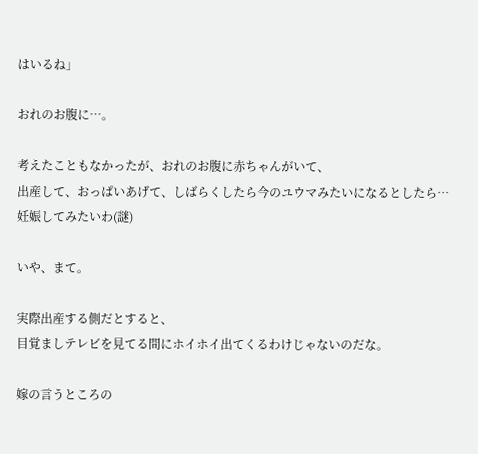はいるね」

おれのお腹に…。

考えたこともなかったが、おれのお腹に赤ちゃんがいて、
出産して、おっぱいあげて、しばらくしたら今のユウマみたいになるとしたら…
妊娠してみたいわ(謎)

いや、まて。

実際出産する側だとすると、
目覚ましテレビを見てる間にホイホイ出てくるわけじゃないのだな。

嫁の言うところの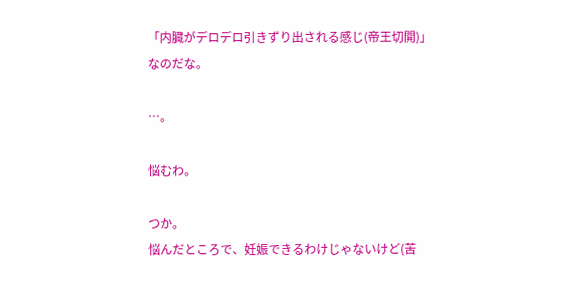「内臓がデロデロ引きずり出される感じ(帝王切開)」
なのだな。

…。

悩むわ。

つか。
悩んだところで、妊娠できるわけじゃないけど(苦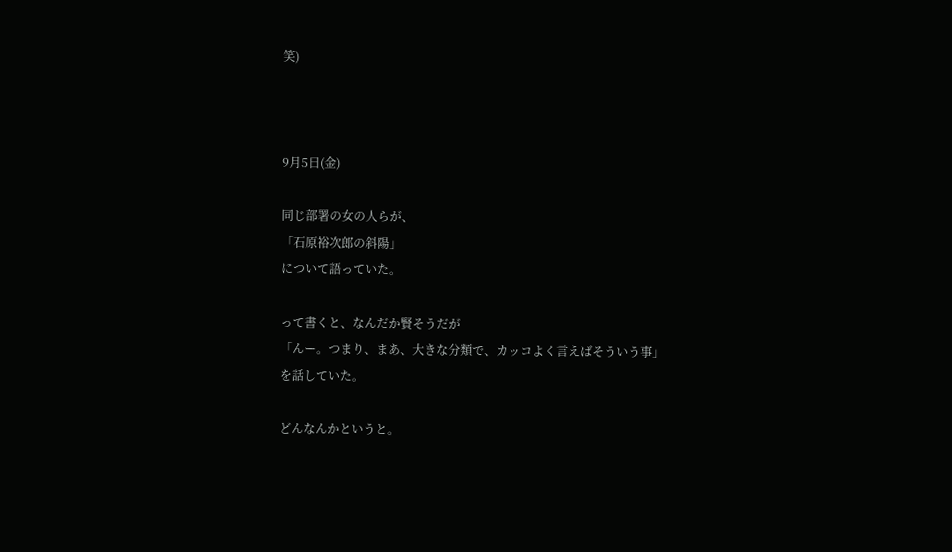笑)



9月5日(金)

同じ部署の女の人らが、
「石原裕次郎の斜陽」
について語っていた。

って書くと、なんだか賢そうだが
「んー。つまり、まあ、大きな分類で、カッコよく言えばそういう事」
を話していた。

どんなんかというと。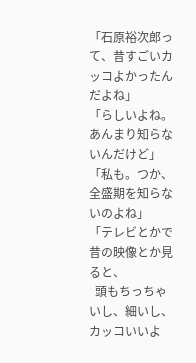「石原裕次郎って、昔すごいカッコよかったんだよね」
「らしいよね。あんまり知らないんだけど」
「私も。つか、全盛期を知らないのよね」
「テレビとかで昔の映像とか見ると、
  頭もちっちゃいし、細いし、カッコいいよ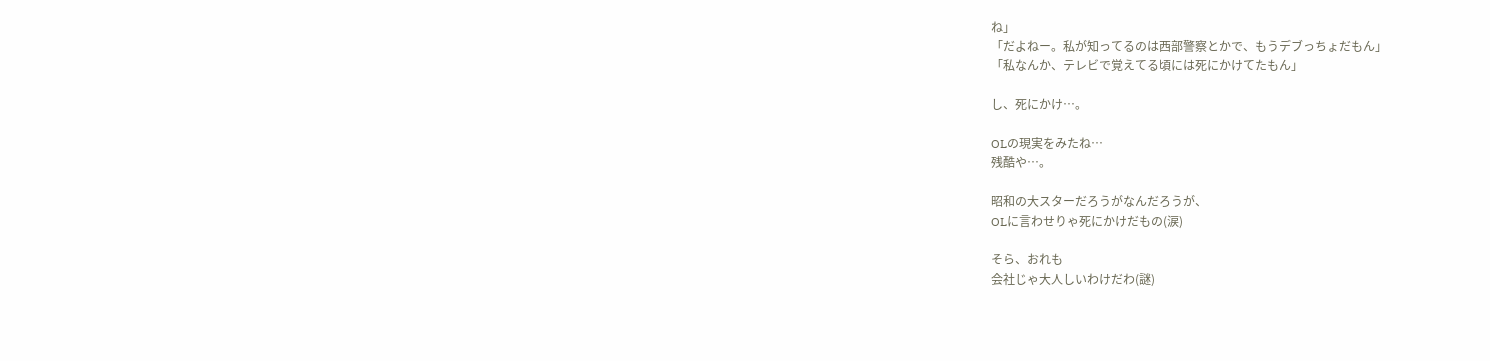ね」
「だよねー。私が知ってるのは西部警察とかで、もうデブっちょだもん」
「私なんか、テレビで覚えてる頃には死にかけてたもん」

し、死にかけ…。

OLの現実をみたね…
残酷や…。

昭和の大スターだろうがなんだろうが、
OLに言わせりゃ死にかけだもの(涙)

そら、おれも
会社じゃ大人しいわけだわ(謎)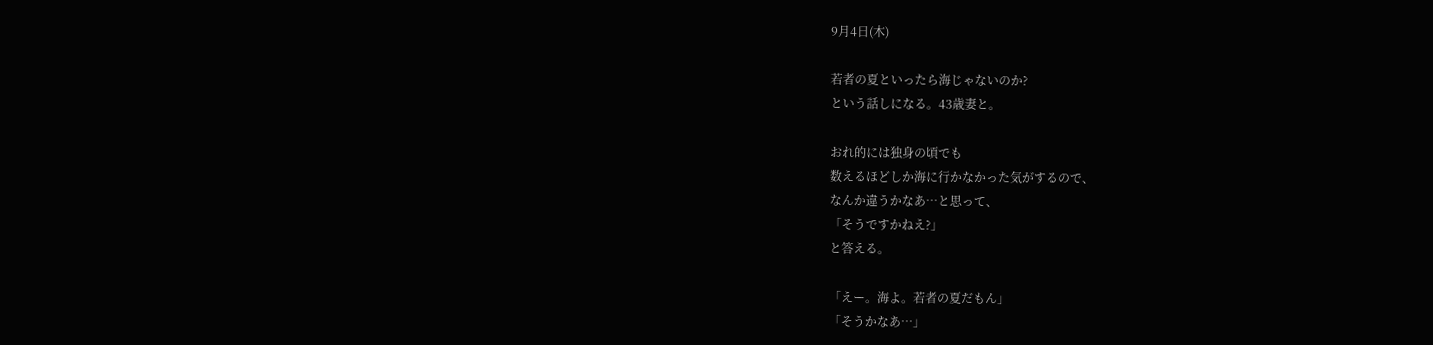9月4日(木)

若者の夏といったら海じゃないのか?
という話しになる。43歳妻と。

おれ的には独身の頃でも
数えるほどしか海に行かなかった気がするので、
なんか違うかなあ…と思って、
「そうですかねえ?」
と答える。

「えー。海よ。若者の夏だもん」
「そうかなあ…」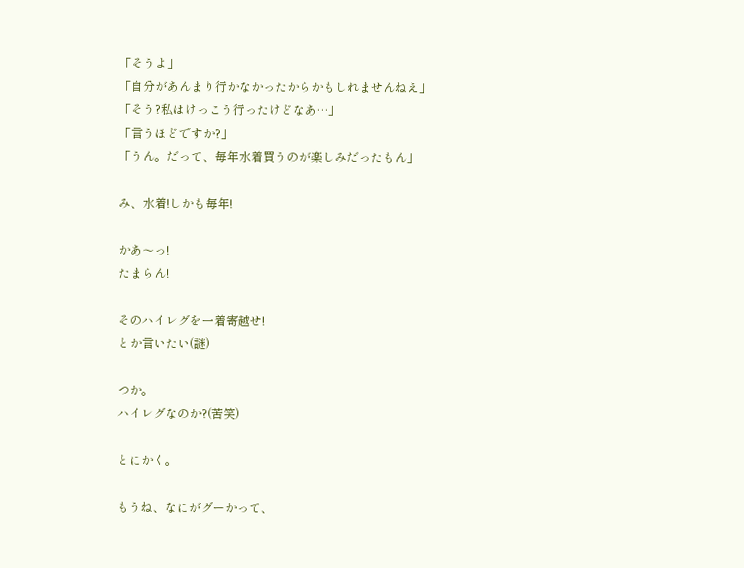「そうよ」
「自分があんまり行かなかったからかもしれませんねえ」
「そう?私はけっこう行ったけどなあ…」
「言うほどですか?」
「うん。だって、毎年水着買うのが楽しみだったもん」

み、水着!しかも毎年!

かあ〜っ!
たまらん!

そのハイレグを一着寄越せ!
とか言いたい(謎)

つか。
ハイレグなのか?(苦笑)

とにかく。

もうね、なにがグーかって、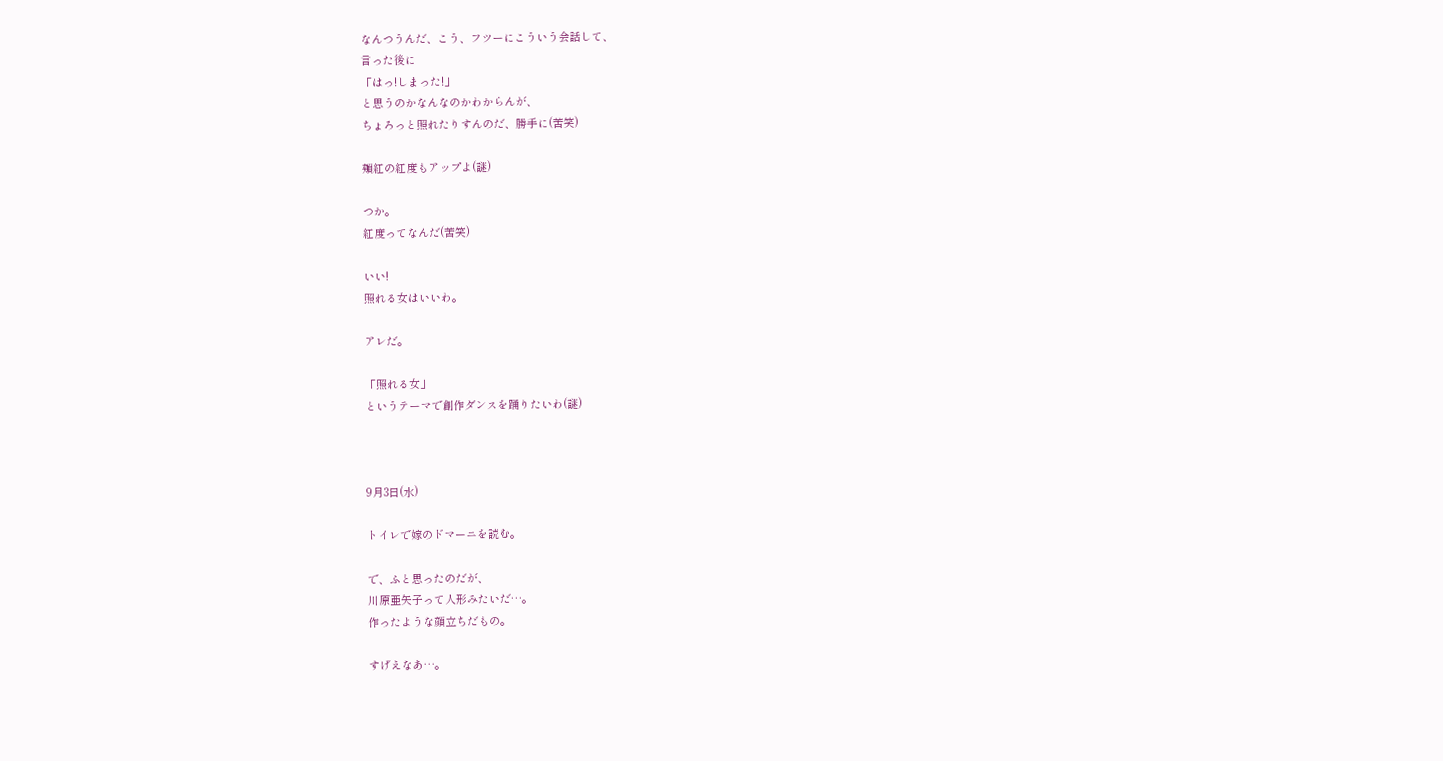なんつうんだ、こう、フツーにこういう会話して、
言った後に
「はっ!しまった!」
と思うのかなんなのかわからんが、
ちょろっと照れたりすんのだ、勝手に(苦笑)

頬紅の紅度もアップよ(謎)

つか。
紅度ってなんだ(苦笑)

いい!
照れる女はいいわ。

アレだ。

「照れる女」
というテーマで創作ダンスを踊りたいわ(謎)



9月3日(水)

トイレで嫁のドマーニを読む。

で、ふと思ったのだが、
川原亜矢子って人形みたいだ…。
作ったような顔立ちだもの。

すげえなあ…。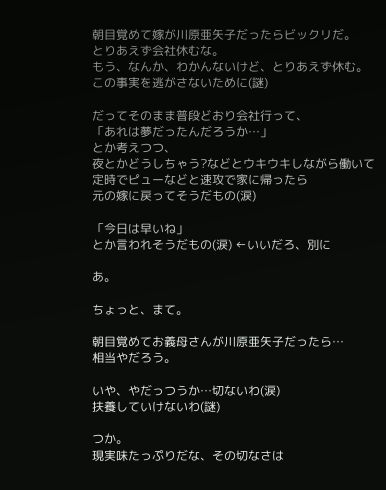朝目覚めて嫁が川原亜矢子だったらビックリだ。
とりあえず会社休むな。
もう、なんか、わかんないけど、とりあえず休む。
この事実を逃がさないために(謎)

だってそのまま普段どおり会社行って、
「あれは夢だったんだろうか…」
とか考えつつ、
夜とかどうしちゃう?などとウキウキしながら働いて
定時でピューなどと速攻で家に帰ったら
元の嫁に戻ってそうだもの(涙)

「今日は早いね」
とか言われそうだもの(涙) ←いいだろ、別に

あ。

ちょっと、まて。

朝目覚めてお義母さんが川原亜矢子だったら…
相当やだろう。

いや、やだっつうか…切ないわ(涙)
扶養していけないわ(謎)

つか。
現実味たっぷりだな、その切なさは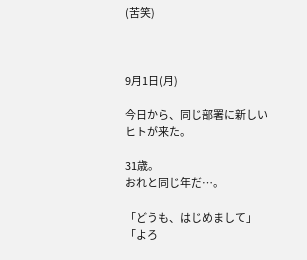(苦笑)



9月1日(月)

今日から、同じ部署に新しいヒトが来た。

31歳。
おれと同じ年だ…。

「どうも、はじめまして」
「よろ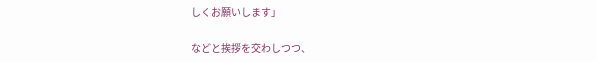しくお願いします」

などと挨拶を交わしつつ、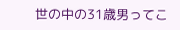世の中の31歳男ってこ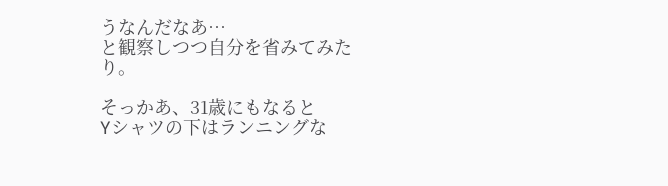うなんだなあ…
と観察しつつ自分を省みてみたり。

そっかあ、31歳にもなると
Yシャツの下はランニングな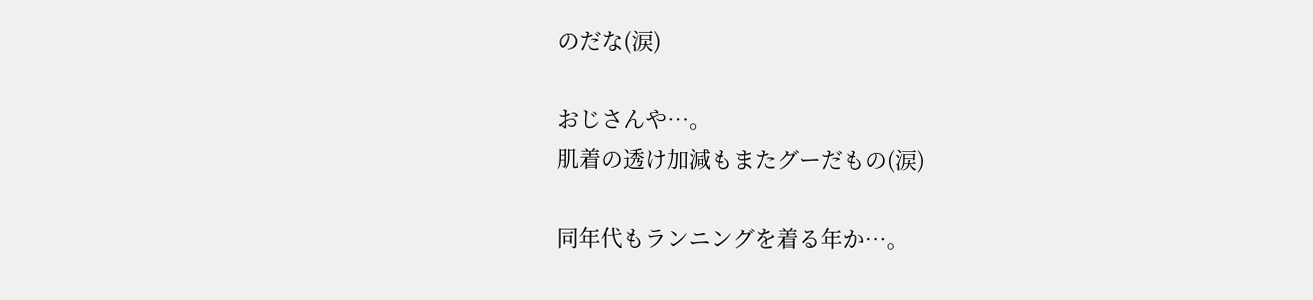のだな(涙)

おじさんや…。
肌着の透け加減もまたグーだもの(涙)

同年代もランニングを着る年か…。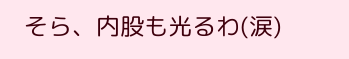そら、内股も光るわ(涙)